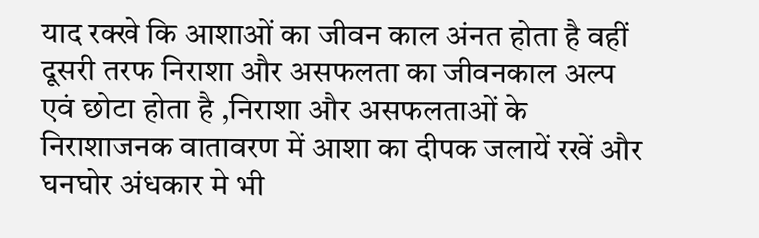याद रक्खे कि आशाओं का जीवन काल अंनत होता है वहीं दूसरी तरफ निराशा और असफलता का जीवनकाल अल्प एवं छोटा होता है ,निराशा और असफलताओं के निराशाजनक वातावरण में आशा का दीपक जलायें रखें और घनघोर अंधकार मे भी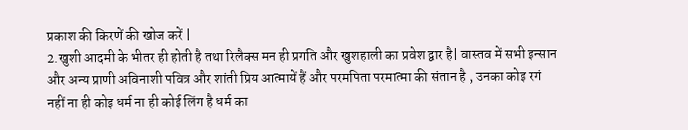प्रकाश की किरणें की खोज करें |
2.खुशी आदमी के भीतर ही होती है तथा रिलैक्स मन ही प्रगति और खुशहाली का प्रवेश द्वार है| वास्तव में सभी इन्सान और अन्य प्राणी अविनाशी पवित्र और शांती प्रिय आत्मायें हैं और परमपिता परमात्मा की संतान है , उनका कोइ रगं नहीं ना ही कोइ धर्म ना ही कोई लिंग है धर्म का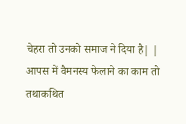चेहरा तो उनको समाज ने दिया है| | आपस में वैमनस्य फेलाने का काम तो तथाकथित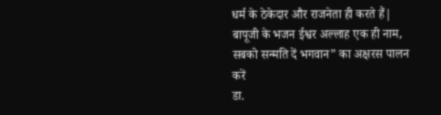धर्म के ठेकेदार और राजनेता ही करते हैं| बापूजी के भजन ईश्वर अल्लाह एक ही नाम, सबको सन्मति दें भगवान” का अक्षरस पालन करें
डा.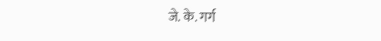जे. के. गर्ग